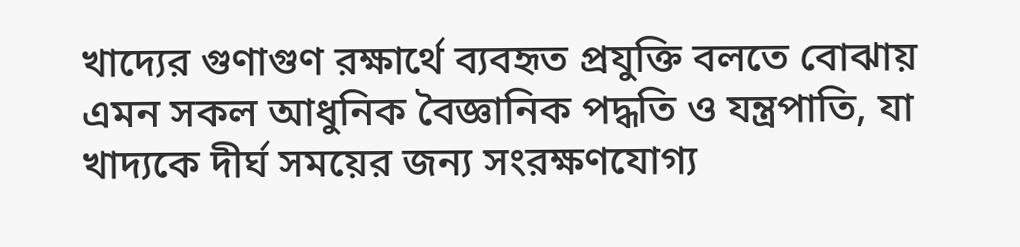খাদ্যের গুণাগুণ রক্ষার্থে ব্যবহৃত প্রযুক্তি বলতে বোঝায় এমন সকল আধুনিক বৈজ্ঞানিক পদ্ধতি ও যন্ত্রপাতি, যা খাদ্যকে দীর্ঘ সময়ের জন্য সংরক্ষণযোগ্য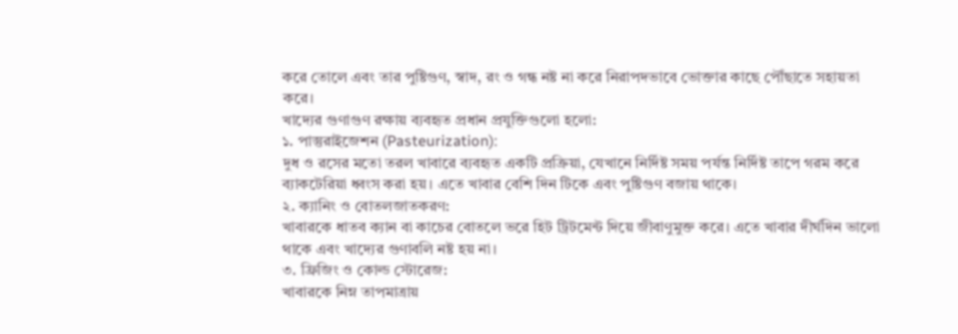করে তোলে এবং তার পুষ্টিগুণ, স্বাদ, রং ও গন্ধ নষ্ট না করে নিরাপদভাবে ভোক্তার কাছে পৌঁছাতে সহায়তা করে।
খাদ্যের গুণাগুণ রক্ষায় ব্যবহৃত প্রধান প্রযুক্তিগুলো হলো:
১. পাস্তুরাইজেশন (Pasteurization):
দুধ ও রসের মতো তরল খাবারে ব্যবহৃত একটি প্রক্রিয়া, যেখানে নির্দিষ্ট সময় পর্যন্ত নির্দিষ্ট তাপে গরম করে ব্যাকটেরিয়া ধ্বংস করা হয়। এতে খাবার বেশি দিন টিকে এবং পুষ্টিগুণ বজায় থাকে।
২. ক্যানিং ও বোতলজাতকরণ:
খাবারকে ধাতব ক্যান বা কাচের বোতলে ভরে হিট ট্রিটমেন্ট দিয়ে জীবাণুমুক্ত করে। এতে খাবার দীর্ঘদিন ভালো থাকে এবং খাদ্যের গুণাবলি নষ্ট হয় না।
৩. ফ্রিজিং ও কোল্ড স্টোরেজ:
খাবারকে নিম্ন তাপমাত্রায়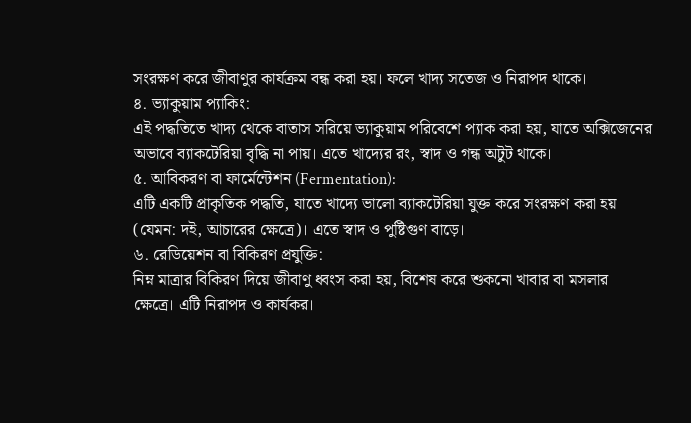সংরক্ষণ করে জীবাণুর কার্যক্রম বন্ধ করা হয়। ফলে খাদ্য সতেজ ও নিরাপদ থাকে।
৪. ভ্যাকুয়াম প্যাকিং:
এই পদ্ধতিতে খাদ্য থেকে বাতাস সরিয়ে ভ্যাকুয়াম পরিবেশে প্যাক করা হয়, যাতে অক্সিজেনের অভাবে ব্যাকটেরিয়া বৃদ্ধি না পায়। এতে খাদ্যের রং, স্বাদ ও গন্ধ অটুট থাকে।
৫. আবিকরণ বা ফার্মেন্টেশন (Fermentation):
এটি একটি প্রাকৃতিক পদ্ধতি, যাতে খাদ্যে ভালো ব্যাকটেরিয়া যুক্ত করে সংরক্ষণ করা হয় (যেমন: দই, আচারের ক্ষেত্রে)। এতে স্বাদ ও পুষ্টিগুণ বাড়ে।
৬. রেডিয়েশন বা বিকিরণ প্রযুক্তি:
নিম্ন মাত্রার বিকিরণ দিয়ে জীবাণু ধ্বংস করা হয়, বিশেষ করে শুকনো খাবার বা মসলার ক্ষেত্রে। এটি নিরাপদ ও কার্যকর।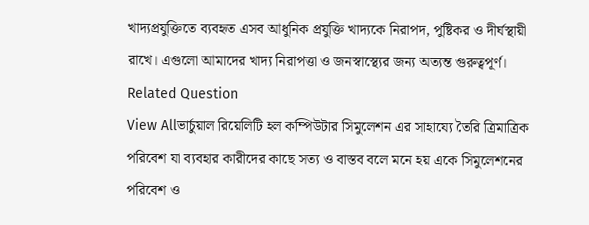খাদ্যপ্রযুক্তিতে ব্যবহৃত এসব আধুনিক প্রযুক্তি খাদ্যকে নিরাপদ, পুষ্টিকর ও দীর্ঘস্থায়ী রাখে। এগুলো আমাদের খাদ্য নিরাপত্তা ও জনস্বাস্থ্যের জন্য অত্যন্ত গুরুত্বপূর্ণ।
Related Question
View Allভার্চুয়াল রিয়েলিটি হল কম্পিউটার সিমুলেশন এর সাহায্যে তৈরি ত্রিমাত্রিক পরিবেশ যা ব্যবহার কারীদের কাছে সত্য ও বাস্তব বলে মনে হয় একে সিমুলেশনের পরিবেশ ও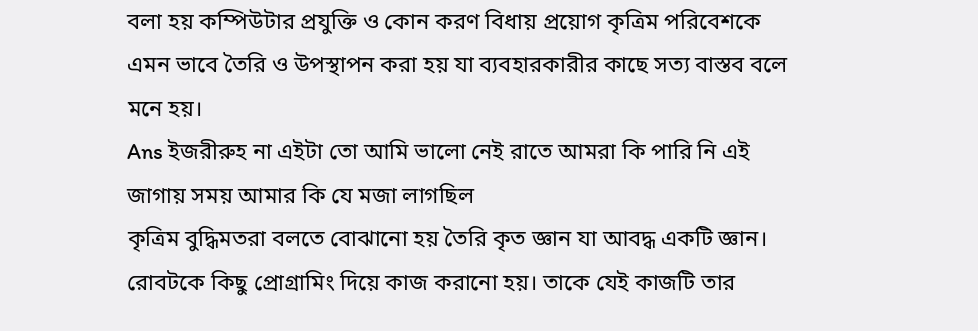বলা হয় কম্পিউটার প্রযুক্তি ও কোন করণ বিধায় প্রয়োগ কৃত্রিম পরিবেশকে এমন ভাবে তৈরি ও উপস্থাপন করা হয় যা ব্যবহারকারীর কাছে সত্য বাস্তব বলে মনে হয়।
Ans ইজরীরুহ না এইটা তো আমি ভালো নেই রাতে আমরা কি পারি নি এই জাগায় সময় আমার কি যে মজা লাগছিল
কৃত্রিম বুদ্ধিমতরা বলতে বোঝানো হয় তৈরি কৃত জ্ঞান যা আবদ্ধ একটি জ্ঞান। রোবটকে কিছু প্রোগ্রামিং দিয়ে কাজ করানো হয়। তাকে যেই কাজটি তার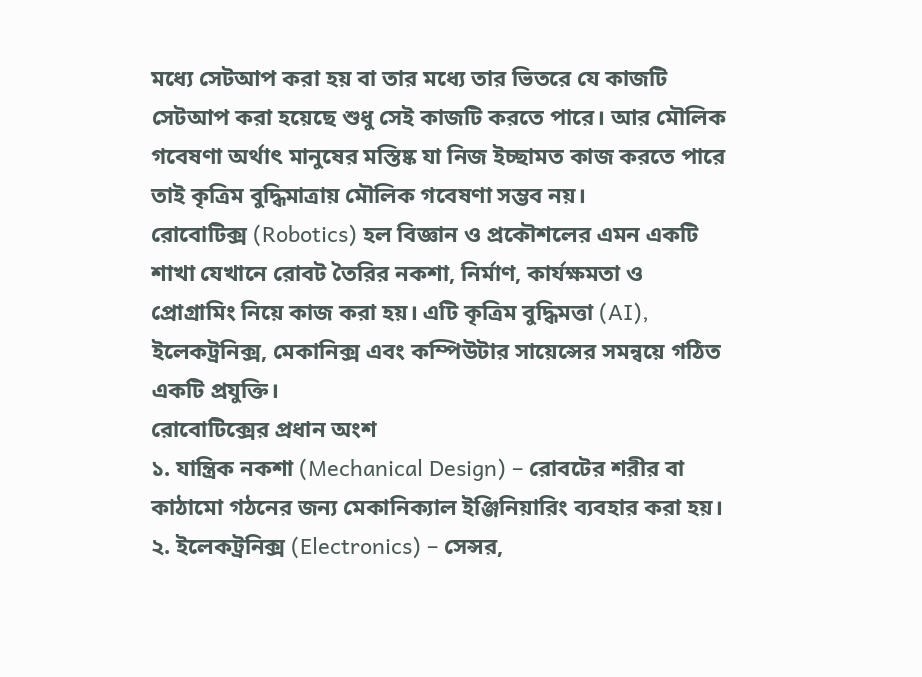মধ্যে সেটআপ করা হয় বা তার মধ্যে তার ভিতরে যে কাজটি সেটআপ করা হয়েছে শুধু সেই কাজটি করতে পারে। আর মৌলিক গবেষণা অর্থাৎ মানুষের মস্তিষ্ক যা নিজ ইচ্ছামত কাজ করতে পারে তাই কৃত্রিম বুদ্ধিমাত্রায় মৌলিক গবেষণা সম্ভব নয়।
রোবোটিক্স (Robotics) হল বিজ্ঞান ও প্রকৌশলের এমন একটি শাখা যেখানে রোবট তৈরির নকশা, নির্মাণ, কার্যক্ষমতা ও প্রোগ্রামিং নিয়ে কাজ করা হয়। এটি কৃত্রিম বুদ্ধিমত্তা (AI), ইলেকট্রনিক্স, মেকানিক্স এবং কম্পিউটার সায়েন্সের সমন্বয়ে গঠিত একটি প্রযুক্তি।
রোবোটিক্সের প্রধান অংশ
১. যান্ত্রিক নকশা (Mechanical Design) – রোবটের শরীর বা কাঠামো গঠনের জন্য মেকানিক্যাল ইঞ্জিনিয়ারিং ব্যবহার করা হয়।
২. ইলেকট্রনিক্স (Electronics) – সেন্সর,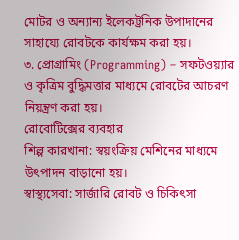মোটর ও অন্যান্য ইলেকট্রনিক উপাদানের সাহায্যে রোবটকে কার্যক্ষম করা হয়।
৩. প্রোগ্রামিং (Programming) – সফটওয়্যার ও কৃত্রিম বুদ্ধিমত্তার মাধ্যমে রোবটের আচরণ নিয়ন্ত্রণ করা হয়।
রোবোটিক্সের ব্যবহার
শিল্প কারখানা: স্বয়ংক্রিয় মেশিনের মাধ্যমে উৎপাদন বাড়ানো হয়।
স্বাস্থ্যসেবা: সার্জারি রোবট ও চিকিৎসা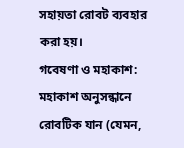সহায়তা রোবট ব্যবহার করা হয়।
গবেষণা ও মহাকাশ: মহাকাশ অনুসন্ধানে রোবটিক যান (যেমন,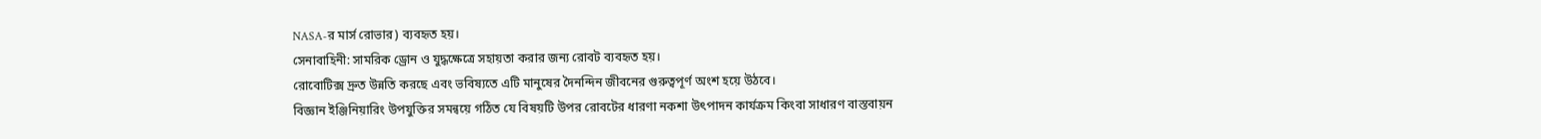NASA-র মার্স রোভার) ব্যবহৃত হয়।
সেনাবাহিনী: সামরিক ড্রোন ও যুদ্ধক্ষেত্রে সহায়তা করার জন্য রোবট ব্যবহৃত হয়।
রোবোটিক্স দ্রুত উন্নতি করছে এবং ভবিষ্যতে এটি মানুষের দৈনন্দিন জীবনের গুরুত্বপূর্ণ অংশ হয়ে উঠবে।
বিজ্ঞান ইঞ্জিনিয়ারিং উপযুক্তির সমন্বয়ে গঠিত যে বিষয়টি উপর রোবটের ধারণা নকশা উৎপাদন কার্যক্রম কিংবা সাধারণ বাস্তবায়ন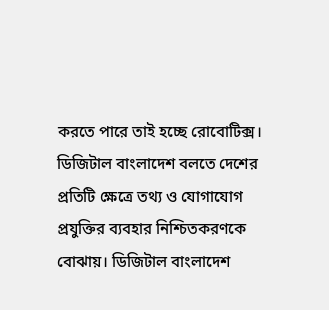করতে পারে তাই হচ্ছে রোবোটিক্স।
ডিজিটাল বাংলাদেশ বলতে দেশের প্রতিটি ক্ষেত্রে তথ্য ও যোগাযোগ প্রযুক্তির ব্যবহার নিশ্চিতকরণকে বোঝায়। ডিজিটাল বাংলাদেশ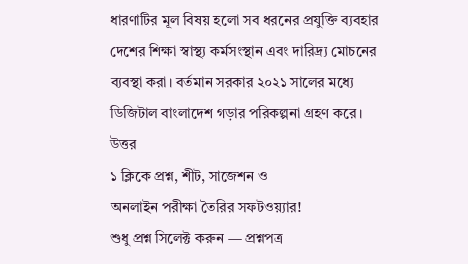ধারণাটির মূল বিষয় হলো সব ধরনের প্রযুক্তি ব্যবহার দেশের শিক্ষা স্বাস্থ্য কর্মসংস্থান এবং দারিদ্র্য মোচনের ব্যবস্থা করা। বর্তমান সরকার ২০২১ সালের মধ্যে ডিজিটাল বাংলাদেশ গড়ার পরিকল্পনা গ্রহণ করে।
উত্তর
১ ক্লিকে প্রশ্ন, শীট, সাজেশন ও
অনলাইন পরীক্ষা তৈরির সফটওয়্যার!
শুধু প্রশ্ন সিলেক্ট করুন — প্রশ্নপত্র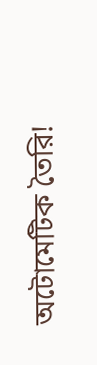অটোমেটিক তৈরি!